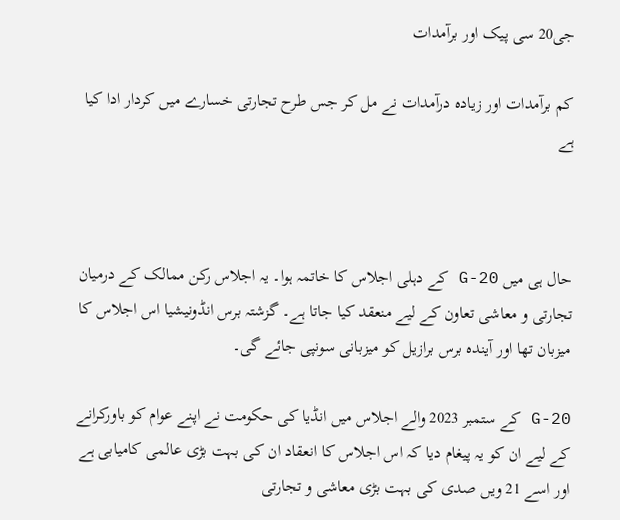جی20 سی پیک اور برآمدات

کم برآمدات اور زیادہ درآمدات نے مل کر جس طرح تجارتی خسارے میں کردار ادا کیا ہے



حال ہی میں G-20 کے دہلی اجلاس کا خاتمہ ہوا۔ یہ اجلاس رکن ممالک کے درمیان تجارتی و معاشی تعاون کے لیے منعقد کیا جاتا ہے۔ گزشتہ برس انڈونیشیا اس اجلاس کا میزبان تھا اور آیندہ برس برازیل کو میزبانی سونپی جائے گی۔

G-20 کے ستمبر 2023 والے اجلاس میں انڈیا کی حکومت نے اپنے عوام کو باورکرانے کے لیے ان کو یہ پیغام دیا کہ اس اجلاس کا انعقاد ان کی بہت بڑی عالمی کامیابی ہے اور اسے 21 ویں صدی کی بہت بڑی معاشی و تجارتی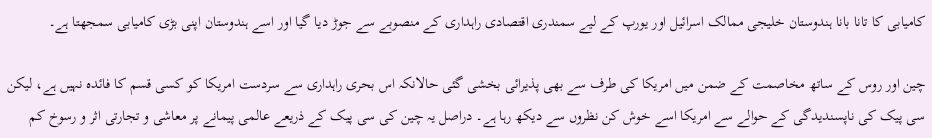کامیابی کا تانا بانا ہندوستان خلیجی ممالک اسرائیل اور یورپ کے لیے سمندری اقتصادی راہداری کے منصوبے سے جوڑ دیا گیا اور اسے ہندوستان اپنی بڑی کامیابی سمجھتا ہے۔

چین اور روس کے ساتھ مخاصمت کے ضمن میں امریکا کی طرف سے بھی پذیرائی بخشی گئی حالانکہ اس بحری راہداری سے سردست امریکا کو کسی قسم کا فائدہ نہیں ہے، لیکن سی پیک کی ناپسندیدگی کے حوالے سے امریکا اسے خوش کن نظروں سے دیکھ رہا ہے۔ دراصل یہ چین کی سی پیک کے ذریعے عالمی پیمانے پر معاشی و تجارتی اثر و رسوخ کم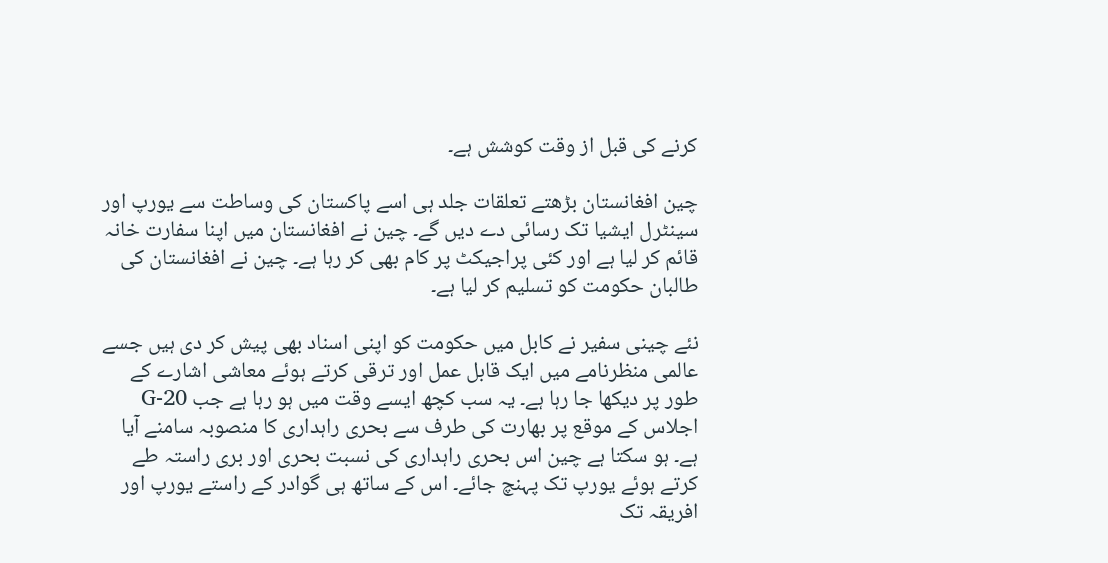کرنے کی قبل از وقت کوشش ہے۔

چین افغانستان بڑھتے تعلقات جلد ہی اسے پاکستان کی وساطت سے یورپ اور سینٹرل ایشیا تک رسائی دے دیں گے۔ چین نے افغانستان میں اپنا سفارت خانہ قائم کر لیا ہے اور کئی پراجیکٹ پر کام بھی کر رہا ہے۔ چین نے افغانستان کی طالبان حکومت کو تسلیم کر لیا ہے۔

نئے چینی سفیر نے کابل میں حکومت کو اپنی اسناد بھی پیش کر دی ہیں جسے عالمی منظرنامے میں ایک قابل عمل اور ترقی کرتے ہوئے معاشی اشارے کے طور پر دیکھا جا رہا ہے۔ یہ سب کچھ ایسے وقت میں ہو رہا ہے جب G-20 اجلاس کے موقع پر بھارت کی طرف سے بحری راہداری کا منصوبہ سامنے آیا ہے۔ ہو سکتا ہے چین اس بحری راہداری کی نسبت بحری اور بری راستہ طے کرتے ہوئے یورپ تک پہنچ جائے۔ اس کے ساتھ ہی گوادر کے راستے یورپ اور افریقہ تک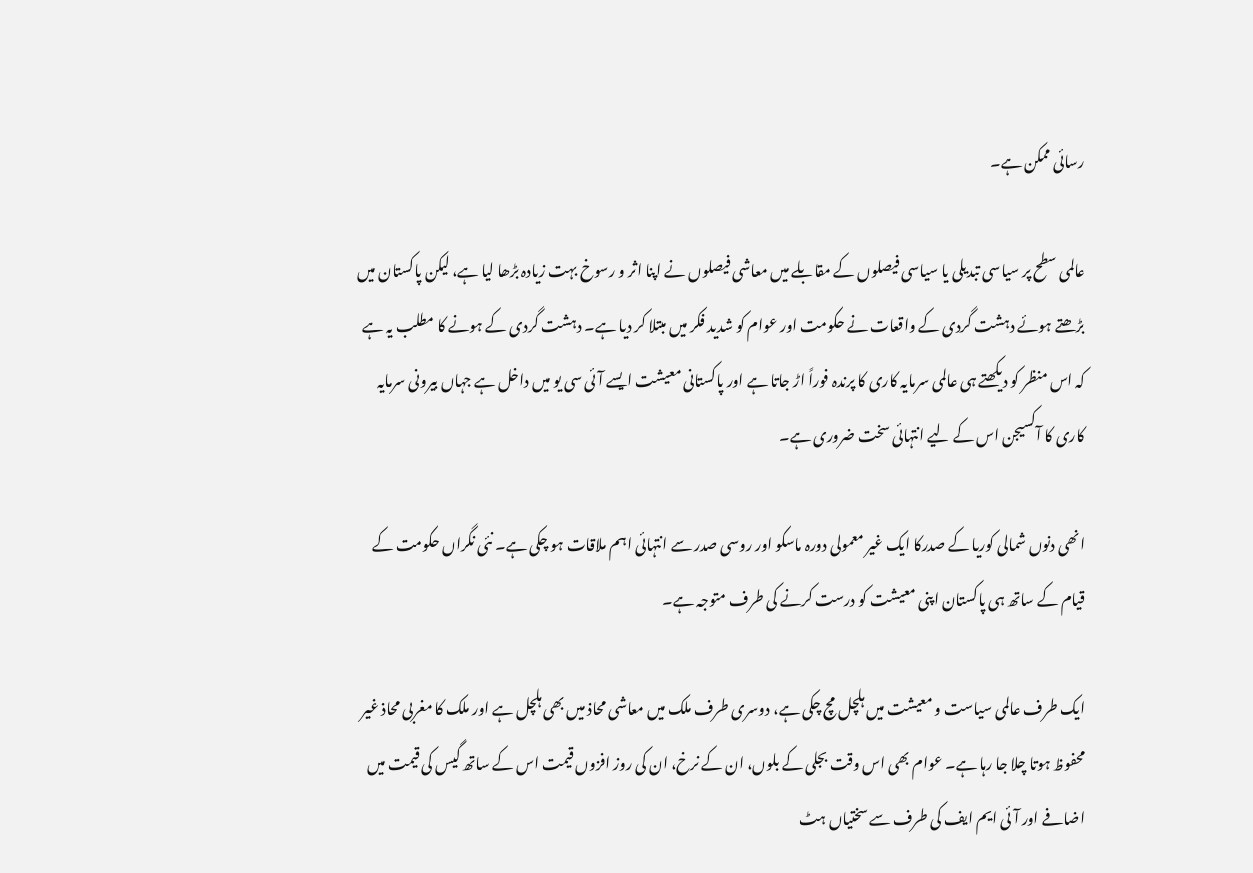رسائی ممکن ہے۔

عالمی سطح پر سیاسی تبدیلی یا سیاسی فیصلوں کے مقابلے میں معاشی فیصلوں نے اپنا اثر و رسوخ بہت زیادہ بڑھا لیا ہے، لیکن پاکستان میں بڑھتے ہوئے دہشت گردی کے واقعات نے حکومت اور عوام کو شدید فکر میں مبتلا کر دیا ہے۔ دہشت گردی کے ہونے کا مطلب یہ ہے کہ اس منظر کو دیکھتے ہی عالمی سرمایہ کاری کا پرندہ فوراً اڑ جاتا ہے اور پاکستانی معیشت ایسے آئی سی یو میں داخل ہے جہاں بیرونی سرمایہ کاری کا آکسیجن اس کے لیے انتہائی سخت ضروری ہے۔

انھی دنوں شمالی کوریا کے صدرکا ایک غیر معمولی دورہ ماسکو اور روسی صدر سے انتہائی اہم ملاقات ہو چکی ہے۔ نئی نگراں حکومت کے قیام کے ساتھ ہی پاکستان اپنی معیشت کو درست کرنے کی طرف متوجہ ہے۔

ایک طرف عالمی سیاست و معیشت میں ہلچل مچ چکی ہے، دوسری طرف ملک میں معاشی محاذ میں بھی ہلچل ہے اور ملک کا مغربی محاذ غیر محفوظ ہوتا چلا جا رہا ہے۔ عوام بھی اس وقت بجلی کے بلوں، ان کے نرخ، ان کی روز افزوں قیمت اس کے ساتھ گیس کی قیمت میں اضافے اور آئی ایم ایف کی طرف سے سختیاں ہٹ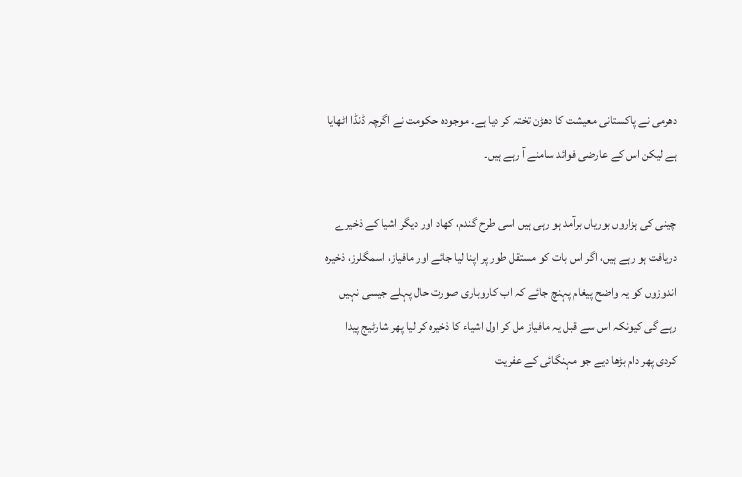دھرمی نے پاکستانی معیشت کا دھڑن تختہ کر دیا ہے۔ موجودہ حکومت نے اگرچہ ڈنڈا اٹھایا ہے لیکن اس کے عارضی فوائد سامنے آ رہے ہیں۔

چینی کی ہزاروں بوریاں برآمد ہو رہی ہیں اسی طرح گندم، کھاد اور دیگر اشیا کے ذخیرے دریافت ہو رہے ہیں، اگر اس بات کو مستقل طور پر اپنا لیا جائے اور مافیاز، اسمگلرز، ذخیرہ اندوزوں کو یہ واضح پیغام پہنچ جائے کہ اب کاروباری صورت حال پہلے جیسی نہیں رہے گی کیونکہ اس سے قبل یہ مافیاز مل کر اول اشیاء کا ذخیرہ کر لیا پھر شارٹیج پیدا کردی پھر دام بڑھا دیے جو مہنگائی کے عفریت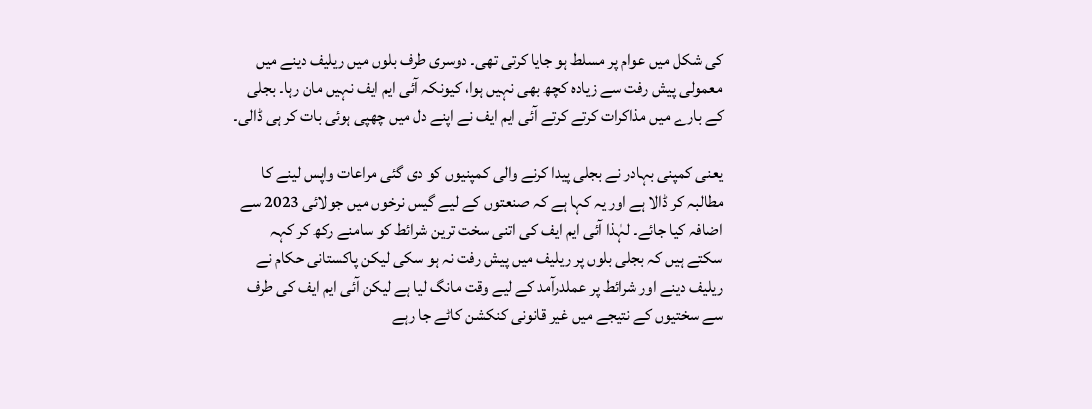کی شکل میں عوام پر مسلط ہو جایا کرتی تھی۔ دوسری طرف بلوں میں ریلیف دینے میں معمولی پیش رفت سے زیادہ کچھ بھی نہیں ہوا، کیونکہ آئی ایم ایف نہیں مان رہا۔ بجلی کے بارے میں مذاکرات کرتے کرتے آئی ایم ایف نے اپنے دل میں چھپی ہوئی بات کر ہی ڈالی۔

یعنی کمپنی بہادر نے بجلی پیدا کرنے والی کمپنیوں کو دی گئی مراعات واپس لینے کا مطالبہ کر ڈالا ہے اور یہ کہا ہے کہ صنعتوں کے لیے گیس نرخوں میں جولائی 2023 سے اضافہ کیا جائے۔ لہٰذا آئی ایم ایف کی اتنی سخت ترین شرائط کو سامنے رکھ کر کہہ سکتے ہیں کہ بجلی بلوں پر ریلیف میں پیش رفت نہ ہو سکی لیکن پاکستانی حکام نے ریلیف دینے اور شرائط پر عملدرآمد کے لیے وقت مانگ لیا ہے لیکن آئی ایم ایف کی طرف سے سختیوں کے نتیجے میں غیر قانونی کنکشن کاٹے جا رہے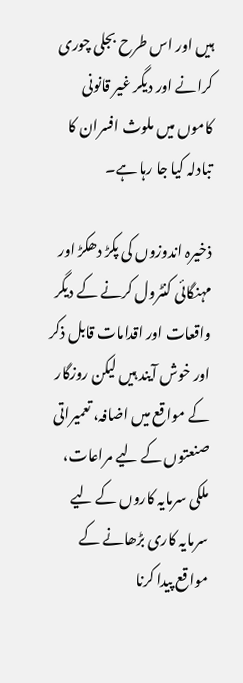ہیں اور اس طرح بجلی چوری کرانے اور دیگر غیر قانونی کاموں میں ملوث افسران کا تبادلہ کیا جا رہا ہے۔

ذخیرہ اندوزوں کی پکڑ دھکڑ اور مہنگائی کنٹرول کرنے کے دیگر واقعات اور اقدامات قابل ذکر اور خوش آیند ہیں لیکن روزگار کے مواقع میں اضافہ، تعمیراتی صنعتوں کے لیے مراعات، ملکی سرمایہ کاروں کے لیے سرمایہ کاری بڑھانے کے مواقع پیدا کرنا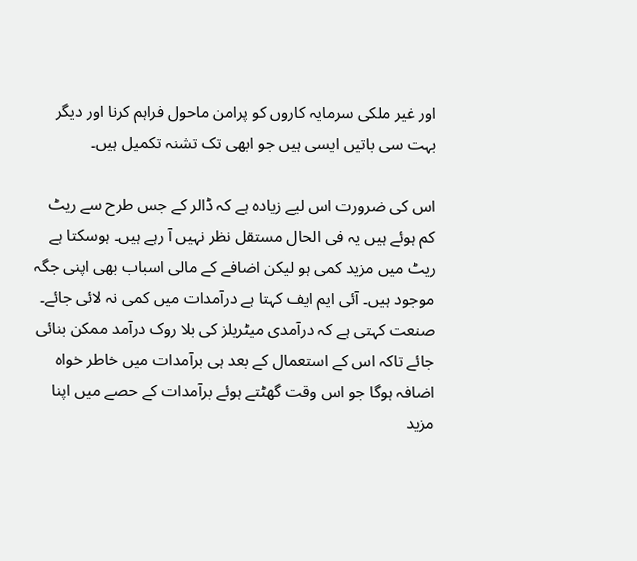اور غیر ملکی سرمایہ کاروں کو پرامن ماحول فراہم کرنا اور دیگر بہت سی باتیں ایسی ہیں جو ابھی تک تشنہ تکمیل ہیں۔

اس کی ضرورت اس لیے زیادہ ہے کہ ڈالر کے جس طرح سے ریٹ کم ہوئے ہیں یہ فی الحال مستقل نظر نہیں آ رہے ہیں۔ ہوسکتا ہے ریٹ میں مزید کمی ہو لیکن اضافے کے مالی اسباب بھی اپنی جگہ موجود ہیں۔ آئی ایم ایف کہتا ہے درآمدات میں کمی نہ لائی جائے۔ صنعت کہتی ہے کہ درآمدی میٹریلز کی بلا روک درآمد ممکن بنائی جائے تاکہ اس کے استعمال کے بعد ہی برآمدات میں خاطر خواہ اضافہ ہوگا جو اس وقت گھٹتے ہوئے برآمدات کے حصے میں اپنا مزید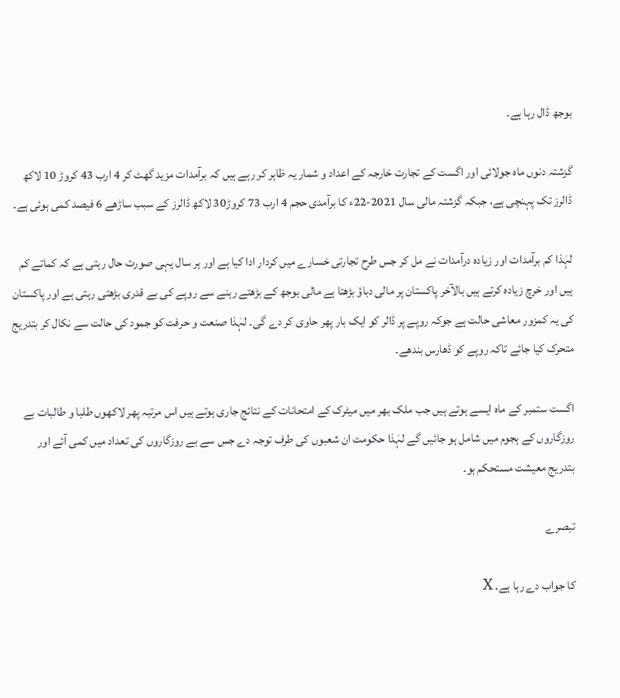بوجھ ڈال رہا ہے۔

گزشتہ دنوں ماہ جولائی اور اگست کے تجارت خارجہ کے اعداد و شمار یہ ظاہر کر رہے ہیں کہ برآمدات مزید گھٹ کر 4 ارب 43 کروڑ 10 لاکھ ڈالرز تک پہنچی ہے، جبکہ گزشتہ مالی سال 2021-22ء کا برآمدی حجم 4 ارب 73 کروڑ30 لاکھ ڈالرز کے سبب ساڑھے 6 فیصد کمی ہوئی ہے۔

لہٰذا کم برآمدات اور زیادہ درآمدات نے مل کر جس طرح تجارتی خسارے میں کردار ادا کیا ہے اور ہر سال یہی صورت حال رہتی ہے کہ کماتے کم ہیں اور خرچ زیادہ کرتے ہیں بالآخر پاکستان پر مالی دباؤ بڑھتا ہے مالی بوجھ کے بڑھتے رہنے سے روپے کی بے قدری بڑھتی رہتی ہے اور پاکستان کی یہ کمزور معاشی حالت ہے جوکہ روپے پر ڈالر کو ایک بار پھر حاوی کر دے گی۔ لہٰذا صنعت و حرفت کو جمود کی حالت سے نکال کر بتدریج متحرک کیا جائے تاکہ روپے کو ڈھارس بندھے۔

اگست ستمبر کے ماہ ایسے ہوتے ہیں جب ملک بھر میں میٹرک کے امتحانات کے نتائج جاری ہوتے ہیں اس مرتبہ پھر لاکھوں طلبا و طالبات بے روزگاروں کے ہجوم میں شامل ہو جائیں گے لہٰذا حکومت ان شعبوں کی طرف توجہ دے جس سے بے روزگاروں کی تعداد میں کمی آئے اور بتدریج معیشت مستحکم ہو۔

تبصرے

کا جواب دے رہا ہے۔ X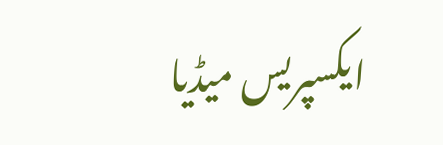ایکسپریس میڈیا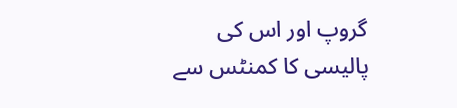گروپ اور اس کی پالیسی کا کمنٹس سے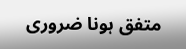متفق ہونا ضروری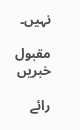نہیں۔

مقبول خبریں

رائے